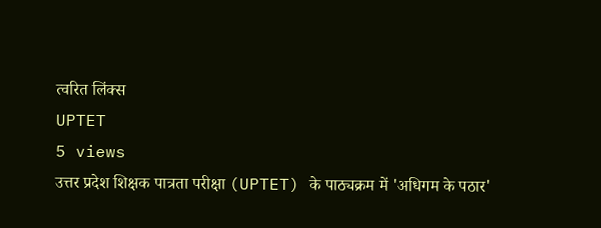त्वरित लिंक्स
UPTET
5 views
उत्तर प्रदेश शिक्षक पात्रता परीक्षा (UPTET) के पाठ्यक्रम में 'अधिगम के पठार'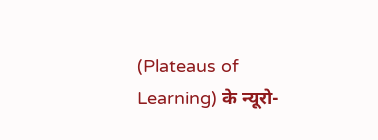(Plateaus of Learning) के न्यूरो-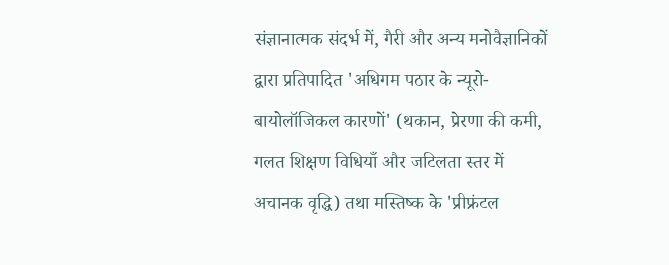संज्ञानात्मक संदर्भ में, गैरी और अन्य मनोवैज्ञानिकों द्वारा प्रतिपादित 'अधिगम पठार के न्यूरो-बायोलॉजिकल कारणों' (थकान, प्रेरणा की कमी, गलत शिक्षण विधियाँ और जटिलता स्तर में अचानक वृद्धि) तथा मस्तिष्क के 'प्रीफ्रंटल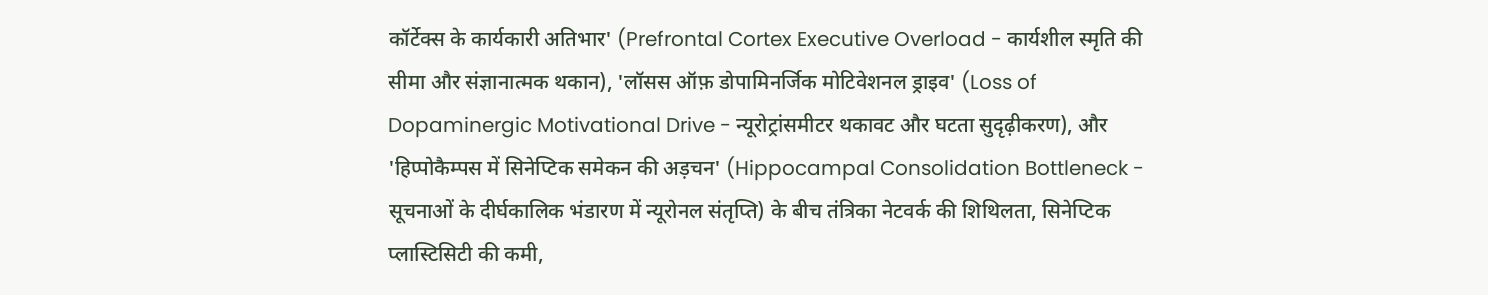कॉर्टेक्स के कार्यकारी अतिभार' (Prefrontal Cortex Executive Overload - कार्यशील स्मृति की सीमा और संज्ञानात्मक थकान), 'लॉसस ऑफ़ डोपामिनर्जिक मोटिवेशनल ड्राइव' (Loss of Dopaminergic Motivational Drive - न्यूरोट्रांसमीटर थकावट और घटता सुदृढ़ीकरण), और 'हिप्पोकैम्पस में सिनेप्टिक समेकन की अड़चन' (Hippocampal Consolidation Bottleneck - सूचनाओं के दीर्घकालिक भंडारण में न्यूरोनल संतृप्ति) के बीच तंत्रिका नेटवर्क की शिथिलता, सिनेप्टिक प्लास्टिसिटी की कमी,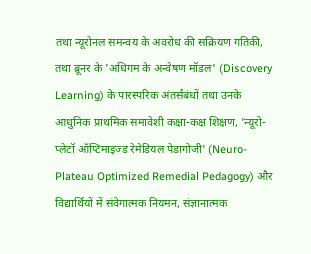तथा न्यूरोनल समन्वय के अवरोध की सक्रियण गतिकी, तथा ब्रूनर के 'अधिगम के अन्वेषण मॉडल' (Discovery Learning) के पारस्परिक अंतर्संबंधों तथा उनके आधुनिक प्राथमिक समावेशी कक्षा-कक्ष शिक्षण, 'न्यूरो-प्लेटॉ ऑप्टिमाइज्ड रेमेडियल पेडागोजी' (Neuro-Plateau Optimized Remedial Pedagogy) और विद्यार्थियों में संवेगात्मक नियमन, संज्ञानात्मक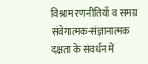विश्राम रणनीतियाँ व समग्र संवेगात्मक-संज्ञानात्मक दक्षता के संवर्धन में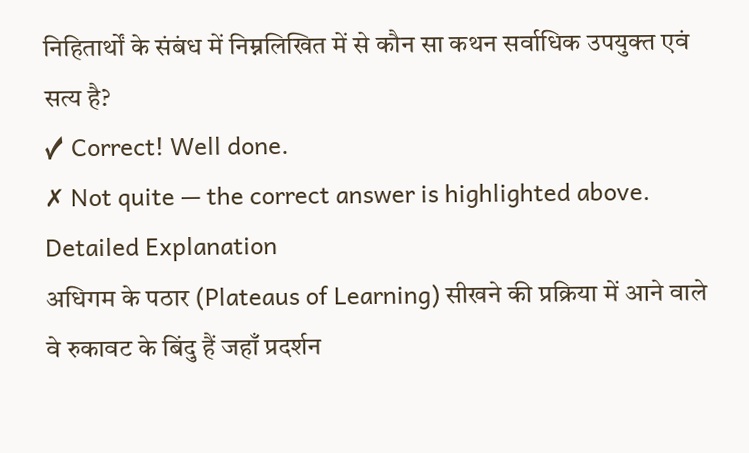निहितार्थों के संबंध में निम्नलिखित में से कौन सा कथन सर्वाधिक उपयुक्त एवं सत्य है?
✓ Correct! Well done.
✗ Not quite — the correct answer is highlighted above.
Detailed Explanation
अधिगम के पठार (Plateaus of Learning) सीखने की प्रक्रिया में आने वाले वे रुकावट के बिंदु हैं जहाँ प्रदर्शन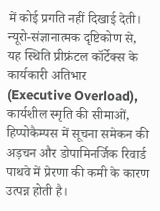में कोई प्रगति नहीं दिखाई देती। न्यूरो-संज्ञानात्मक दृष्टिकोण से, यह स्थिति प्रीफ्रंटल कॉर्टेक्स के कार्यकारी अतिभार (Executive Overload), कार्यशील स्मृति की सीमाओं, हिप्पोकैम्पस में सूचना समेकन की अड़चन और डोपामिनर्जिक रिवार्ड पाथवे में प्रेरणा की कमी के कारण उत्पन्न होती है।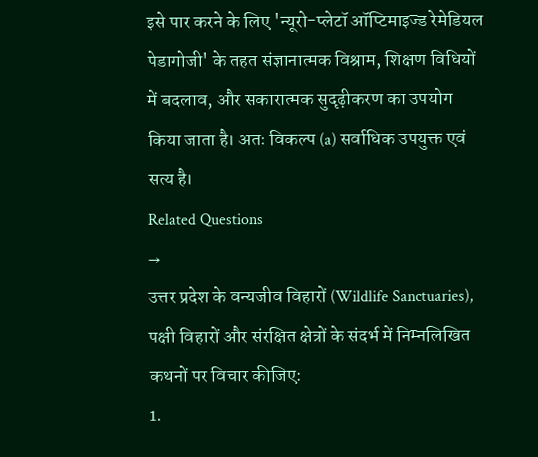इसे पार करने के लिए 'न्यूरो-प्लेटॉ ऑप्टिमाइज्ड रेमेडियल पेडागोजी' के तहत संज्ञानात्मक विश्राम, शिक्षण विधियों में बदलाव, और सकारात्मक सुदृढ़ीकरण का उपयोग किया जाता है। अतः विकल्प (a) सर्वाधिक उपयुक्त एवं सत्य है।
Related Questions
→
उत्तर प्रदेश के वन्यजीव विहारों (Wildlife Sanctuaries), पक्षी विहारों और संरक्षित क्षेत्रों के संदर्भ में निम्नलिखित कथनों पर विचार कीजिए:
1.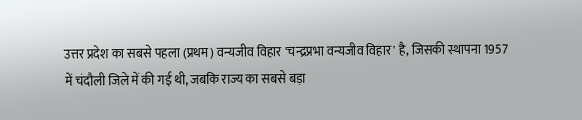उत्तर प्रदेश का सबसे पहला (प्रथम) वन्यजीव विहार 'चन्द्रप्रभा वन्यजीव विहार' है, जिसकी स्थापना 1957 में चंदौली जिले में की गई थी, जबकि राज्य का सबसे बड़ा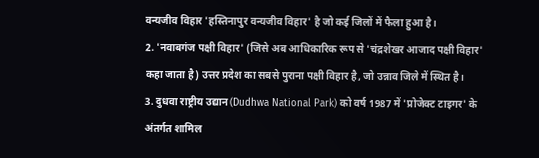वन्यजीव विहार 'हस्तिनापुर वन्यजीव विहार' है जो कई जिलों में फैला हुआ है।
2. 'नवाबगंज पक्षी विहार' (जिसे अब आधिकारिक रूप से 'चंद्रशेखर आजाद पक्षी विहार' कहा जाता है) उत्तर प्रदेश का सबसे पुराना पक्षी विहार है, जो उन्नाव जिले में स्थित है।
3. दुधवा राष्ट्रीय उद्यान (Dudhwa National Park) को वर्ष 1987 में 'प्रोजेक्ट टाइगर' के अंतर्गत शामिल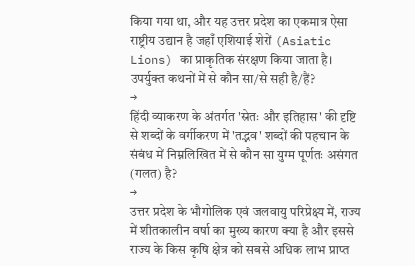किया गया था, और यह उत्तर प्रदेश का एकमात्र ऐसा राष्ट्रीय उद्यान है जहाँ एशियाई शेरों (Asiatic Lions) का प्राकृतिक संरक्षण किया जाता है।
उपर्युक्त कथनों में से कौन सा/से सही है/हैं?
→
हिंदी व्याकरण के अंतर्गत 'स्रेतः और इतिहास' की दृष्टि से शब्दों के वर्गीकरण में 'तद्भव' शब्दों की पहचान के संबंध में निम्नलिखित में से कौन सा युग्म पूर्णतः असंगत (गलत) है?
→
उत्तर प्रदेश के भौगोलिक एवं जलवायु परिप्रेक्ष्य में, राज्य में शीतकालीन वर्षा का मुख्य कारण क्या है और इससे राज्य के किस कृषि क्षेत्र को सबसे अधिक लाभ प्राप्त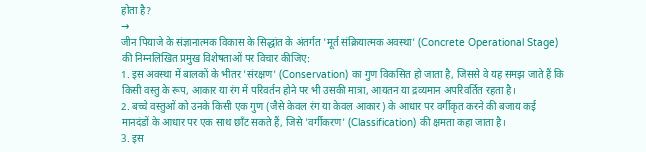होता है?
→
जीन पियाजे के संज्ञानात्मक विकास के सिद्धांत के अंतर्गत 'मूर्त संक्रियात्मक अवस्था' (Concrete Operational Stage) की निम्नलिखित प्रमुख विशेषताओं पर विचार कीजिए:
1. इस अवस्था में बालकों के भीतर 'संरक्षण' (Conservation) का गुण विकसित हो जाता है, जिससे वे यह समझ जाते हैं कि किसी वस्तु के रूप, आकार या रंग में परिवर्तन होने पर भी उसकी मात्रा, आयतन या द्रव्यमान अपरिवर्तित रहता है।
2. बच्चे वस्तुओं को उनके किसी एक गुण (जैसे केवल रंग या केवल आकार) के आधार पर वर्गीकृत करने की बजाय कई मानदंडों के आधार पर एक साथ छाँट सकते हैं, जिसे 'वर्गीकरण' (Classification) की क्षमता कहा जाता है।
3. इस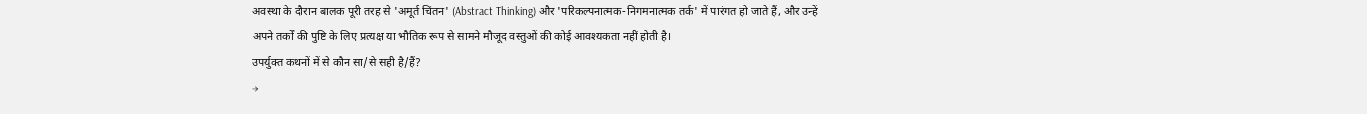अवस्था के दौरान बालक पूरी तरह से 'अमूर्त चिंतन' (Abstract Thinking) और 'परिकल्पनात्मक-निगमनात्मक तर्क' में पारंगत हो जाते हैं, और उन्हें अपने तर्कों की पुष्टि के लिए प्रत्यक्ष या भौतिक रूप से सामने मौजूद वस्तुओं की कोई आवश्यकता नहीं होती है।
उपर्युक्त कथनों में से कौन सा/से सही है/हैं?
→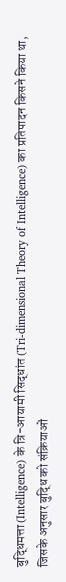बुद्धिमत्ता (Intelligence) के त्रि-आयामी सिद्धांत (Tri-dimensional Theory of Intelligence) का प्रतिपादन किसने किया था, जिसके अनुसार बुद्धि को संक्रियाओं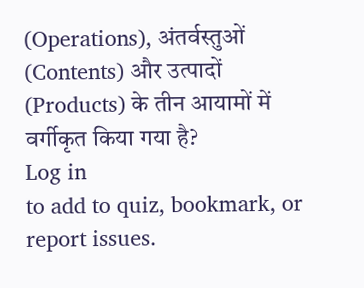(Operations), अंतर्वस्तुओं (Contents) और उत्पादों (Products) के तीन आयामों में वर्गीकृत किया गया है?
Log in
to add to quiz, bookmark, or report issues.